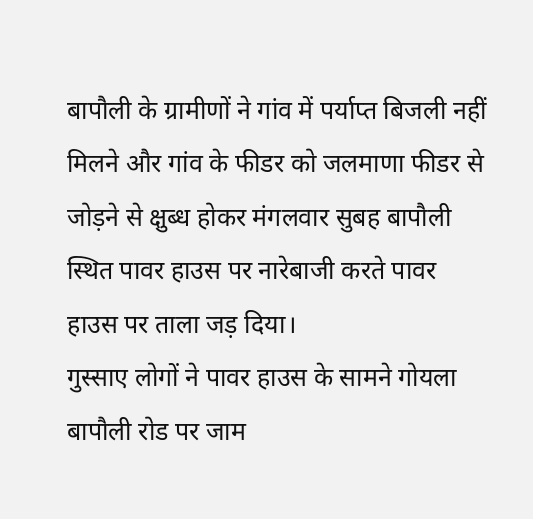बापौली के ग्रामीणों ने गांव में पर्याप्त बिजली नहीं मिलने और गांव के फीडर को जलमाणा फीडर से जोड़ने से क्षुब्ध होकर मंगलवार सुबह बापौली स्थित पावर हाउस पर नारेबाजी करते पावर हाउस पर ताला जड़ दिया।
गुस्साए लोगों ने पावर हाउस के सामने गोयला बापौली रोड पर जाम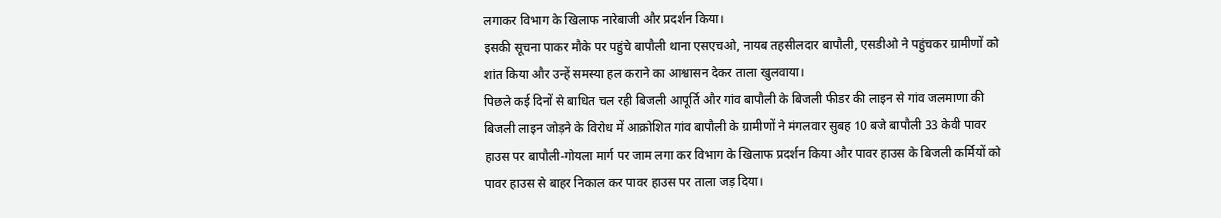लगाकर विभाग के खिलाफ नारेबाजी और प्रदर्शन किया।
इसकी सूचना पाकर मौके पर पहुंचे बापौली थाना एसएचओ, नायब तहसीलदार बापौली, एसडीओ ने पहुंचकर ग्रामीणों को शांत किया और उन्हें समस्या हल कराने का आश्वासन देकर ताला खुलवाया।
पिछले कई दिनों से बाधित चल रही बिजली आपूर्ति और गांव बापौली के बिजली फीडर की लाइन से गांव जलमाणा की बिजली लाइन जोड़ने के विरोध में आक्रोशित गांव बापौली के ग्रामीणों ने मंगलवार सुबह 10 बजे बापौली 33 केवी पावर हाउस पर बापौली-गोयला मार्ग पर जाम लगा कर विभाग के खिलाफ प्रदर्शन किया और पावर हाउस के बिजली कर्मियों को पावर हाउस से बाहर निकाल कर पावर हाउस पर ताला जड़ दिया।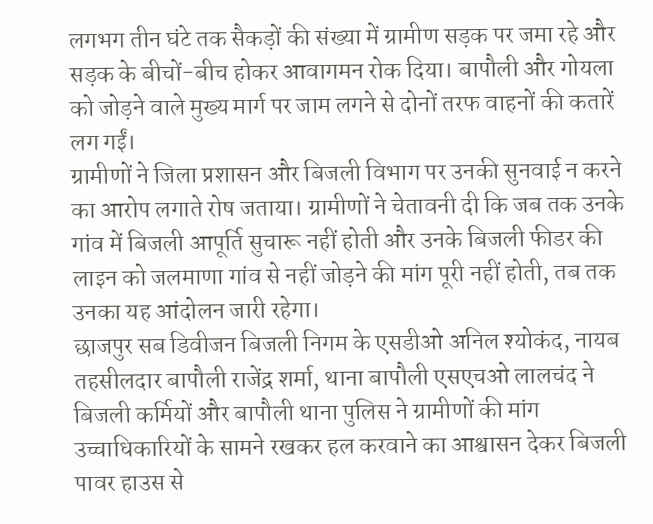लगभग तीन घंटे तक सैकड़ों की संख्या में ग्रामीण सड़क पर जमा रहे और सड़क के बीचों-बीच होकर आवागमन रोक दिया। बापौली और गोयला को जोड़ने वाले मुख्य मार्ग पर जाम लगने से दोनों तरफ वाहनों की कतारें लग गईं।
ग्रामीणों ने जिला प्रशासन और बिजली विभाग पर उनकी सुनवाई न करने का आरोप लगाते रोष जताया। ग्रामीणों ने चेतावनी दी कि जब तक उनके गांव में बिजली आपूर्ति सुचारू नहीं होती और उनके बिजली फीडर की लाइन को जलमाणा गांव से नहीं जोड़ने की मांग पूरी नहीं होती, तब तक उनका यह आंदोलन जारी रहेगा।
छाजपुर सब डिवीजन बिजली निगम के एसडीओ अनिल श्योकंद, नायब तहसीलदार बापौली राजेंद्र शर्मा, थाना बापौली एसएचओ लालचंद ने बिजली कर्मियों और बापौली थाना पुलिस ने ग्रामीणों की मांग उच्चाधिकारियों के सामने रखकर हल करवाने का आश्वासन देकर बिजली पावर हाउस से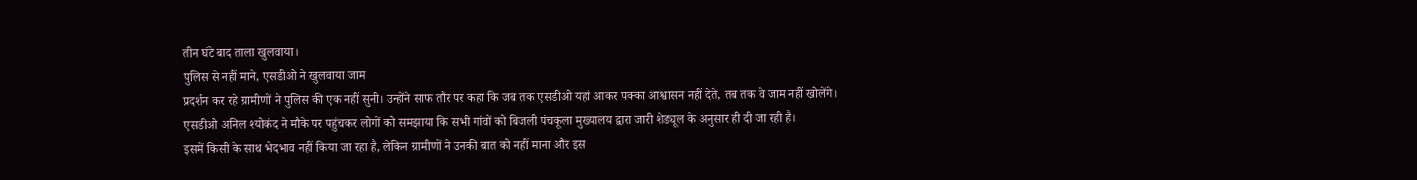तीन घंटे बाद ताला खुलवाया।
पुलिस से नहीं माने, एसडीओ ने खुलवाया जाम
प्रदर्शन कर रहे ग्रामीणों ने पुलिस की एक नहीं सुनी। उन्होंने साफ तौर पर कहा कि जब तक एसडीओ यहां आकर पक्का आश्वासन नहीं देते, तब तक वे जाम नहीं खोलेंगे।
एसडीओ अनिल श्योकंद ने मौके पर पहुंचकर लोगों को समझाया कि सभी गांवों को बिजली पंचकूला मुख्यालय द्वारा जारी शेड्यूल के अनुसार ही दी जा रही है।
इसमें किसी के साथ भेदभाव नहीं किया जा रहा है, लेकिन ग्रामीणों ने उनकी बात को नहीं माना और इस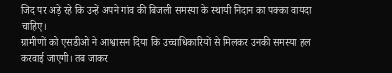जिद पर अड़े रहे कि उन्हें अपने गांव की बिजली समस्या के स्थायी निदान का पक्का वायदा चाहिए।
ग्रामीणों को एसडीओ ने आश्वासन दिया कि उच्चाधिकारियों से मिलकर उनकी समस्या हल करवाई जाएगी। तब जाकर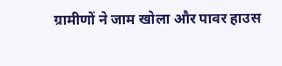ग्रामीणों ने जाम खोला और पावर हाउस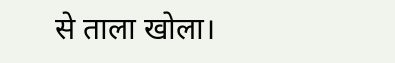से ताला खोला।